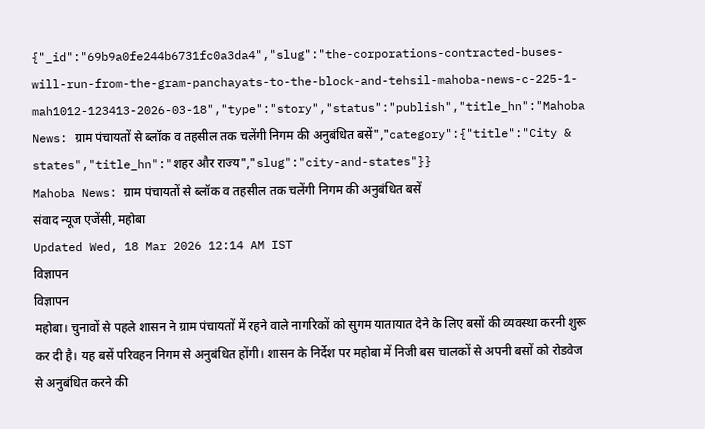{"_id":"69b9a0fe244b6731fc0a3da4","slug":"the-corporations-contracted-buses-will-run-from-the-gram-panchayats-to-the-block-and-tehsil-mahoba-news-c-225-1-mah1012-123413-2026-03-18","type":"story","status":"publish","title_hn":"Mahoba News: ग्राम पंचायतों से ब्लॉक व तहसील तक चलेंगी निगम की अनुबंधित बसें","category":{"title":"City & states","title_hn":"शहर और राज्य","slug":"city-and-states"}}
Mahoba News: ग्राम पंचायतों से ब्लॉक व तहसील तक चलेंगी निगम की अनुबंधित बसें
संवाद न्यूज एजेंसी, महोबा
Updated Wed, 18 Mar 2026 12:14 AM IST
विज्ञापन
विज्ञापन
महोबा। चुनावों से पहले शासन ने ग्राम पंचायतों में रहने वाले नागरिकों को सुगम यातायात देने के लिए बसों की व्यवस्था करनी शुरू कर दी है। यह बसें परिवहन निगम से अनुबंधित होंगी। शासन के निर्देश पर महोबा में निजी बस चालकों से अपनी बसों को रोडवेज से अनुबंधित करने की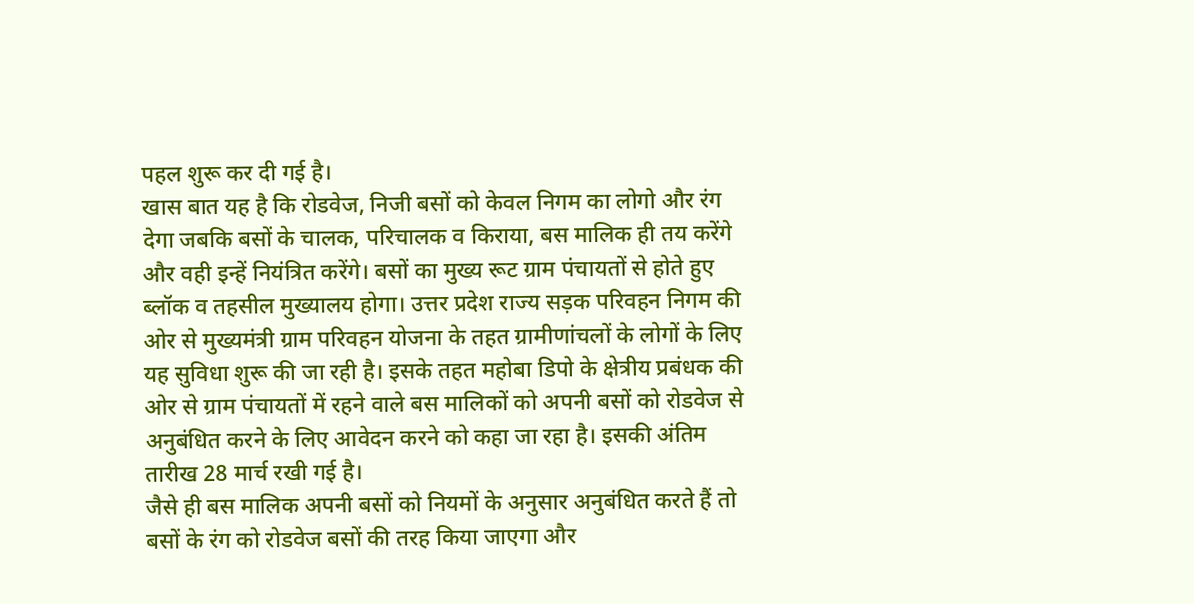पहल शुरू कर दी गई है।
खास बात यह है कि रोडवेज, निजी बसों को केवल निगम का लोगो और रंग देगा जबकि बसों के चालक, परिचालक व किराया, बस मालिक ही तय करेंगे और वही इन्हें नियंत्रित करेंगे। बसों का मुख्य रूट ग्राम पंचायतों से होते हुए ब्लॉक व तहसील मुख्यालय होगा। उत्तर प्रदेश राज्य सड़क परिवहन निगम की ओर से मुख्यमंत्री ग्राम परिवहन योजना के तहत ग्रामीणांचलों के लोगों के लिए यह सुविधा शुरू की जा रही है। इसके तहत महोबा डिपो के क्षेत्रीय प्रबंधक की ओर से ग्राम पंचायतों में रहने वाले बस मालिकों को अपनी बसों को रोडवेज से अनुबंधित करने के लिए आवेदन करने को कहा जा रहा है। इसकी अंतिम तारीख 28 मार्च रखी गई है।
जैसे ही बस मालिक अपनी बसों को नियमों के अनुसार अनुबंधित करते हैं तो बसों के रंग को रोडवेज बसों की तरह किया जाएगा और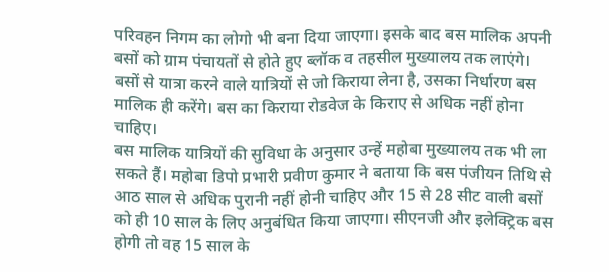परिवहन निगम का लोगो भी बना दिया जाएगा। इसके बाद बस मालिक अपनी बसों को ग्राम पंचायतों से होते हुए ब्लॉक व तहसील मुख्यालय तक लाएंगे। बसों से यात्रा करने वाले यात्रियों से जो किराया लेना है, उसका निर्धारण बस मालिक ही करेंगे। बस का किराया रोडवेज के किराए से अधिक नहीं होना चाहिए।
बस मालिक यात्रियों की सुविधा के अनुसार उन्हें महोबा मुख्यालय तक भी ला सकते हैं। महोबा डिपो प्रभारी प्रवीण कुमार ने बताया कि बस पंजीयन तिथि से आठ साल से अधिक पुरानी नहीं होनी चाहिए और 15 से 28 सीट वाली बसों को ही 10 साल के लिए अनुबंधित किया जाएगा। सीएनजी और इलेक्ट्रिक बस होगी तो वह 15 साल के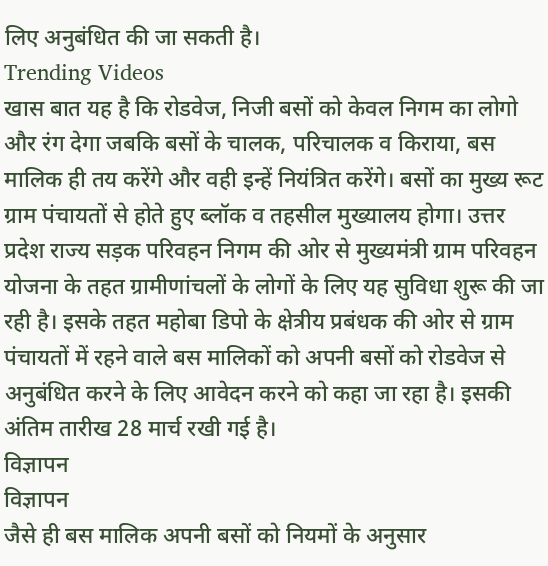लिए अनुबंधित की जा सकती है।
Trending Videos
खास बात यह है कि रोडवेज, निजी बसों को केवल निगम का लोगो और रंग देगा जबकि बसों के चालक, परिचालक व किराया, बस मालिक ही तय करेंगे और वही इन्हें नियंत्रित करेंगे। बसों का मुख्य रूट ग्राम पंचायतों से होते हुए ब्लॉक व तहसील मुख्यालय होगा। उत्तर प्रदेश राज्य सड़क परिवहन निगम की ओर से मुख्यमंत्री ग्राम परिवहन योजना के तहत ग्रामीणांचलों के लोगों के लिए यह सुविधा शुरू की जा रही है। इसके तहत महोबा डिपो के क्षेत्रीय प्रबंधक की ओर से ग्राम पंचायतों में रहने वाले बस मालिकों को अपनी बसों को रोडवेज से अनुबंधित करने के लिए आवेदन करने को कहा जा रहा है। इसकी अंतिम तारीख 28 मार्च रखी गई है।
विज्ञापन
विज्ञापन
जैसे ही बस मालिक अपनी बसों को नियमों के अनुसार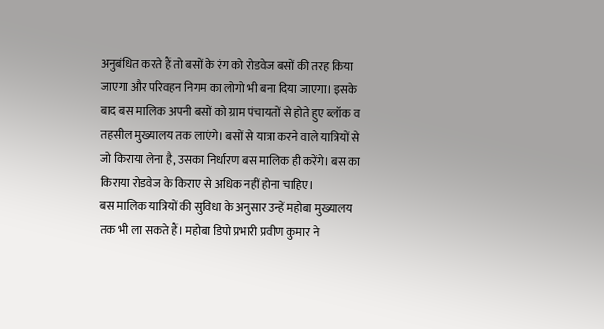अनुबंधित करते हैं तो बसों के रंग को रोडवेज बसों की तरह किया जाएगा और परिवहन निगम का लोगो भी बना दिया जाएगा। इसके बाद बस मालिक अपनी बसों को ग्राम पंचायतों से होते हुए ब्लॉक व तहसील मुख्यालय तक लाएंगे। बसों से यात्रा करने वाले यात्रियों से जो किराया लेना है, उसका निर्धारण बस मालिक ही करेंगे। बस का किराया रोडवेज के किराए से अधिक नहीं होना चाहिए।
बस मालिक यात्रियों की सुविधा के अनुसार उन्हें महोबा मुख्यालय तक भी ला सकते हैं। महोबा डिपो प्रभारी प्रवीण कुमार ने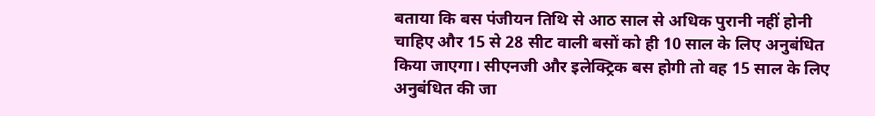बताया कि बस पंजीयन तिथि से आठ साल से अधिक पुरानी नहीं होनी चाहिए और 15 से 28 सीट वाली बसों को ही 10 साल के लिए अनुबंधित किया जाएगा। सीएनजी और इलेक्ट्रिक बस होगी तो वह 15 साल के लिए अनुबंधित की जा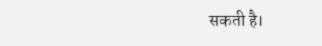सकती है।